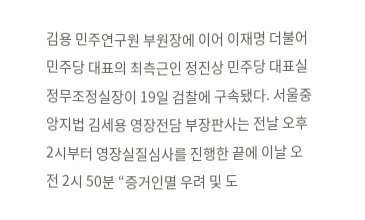김용 민주연구원 부원장에 이어 이재명 더불어민주당 대표의 최측근인 정진상 민주당 대표실 정무조정실장이 19일 검찰에 구속됐다. 서울중앙지법 김세용 영장전담 부장판사는 전날 오후 2시부터 영장실질심사를 진행한 끝에 이날 오전 2시 50분 “증거인멸 우려 및 도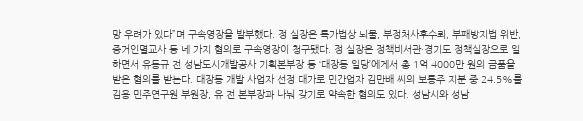망 우려가 있다”며 구속영장을 발부했다. 정 실장은 특가법상 뇌물, 부정처사후수뢰, 부패방지법 위반, 증거인멸교사 등 네 가지 혐의로 구속영장이 청구됐다. 정 실장은 정책비서관·경기도 정책실장으로 일하면서 유동규 전 성남도시개발공사 기획본부장 등 ‘대장동 일당’에게서 총 1억 4000만 원의 금품을 받은 혐의를 받는다. 대장동 개발 사업자 선정 대가로 민간업자 김만배 씨의 보통주 지분 중 24.5%를 김용 민주연구원 부원장, 유 전 본부장과 나눠 갖기로 약속한 혐의도 있다. 성남시와 성남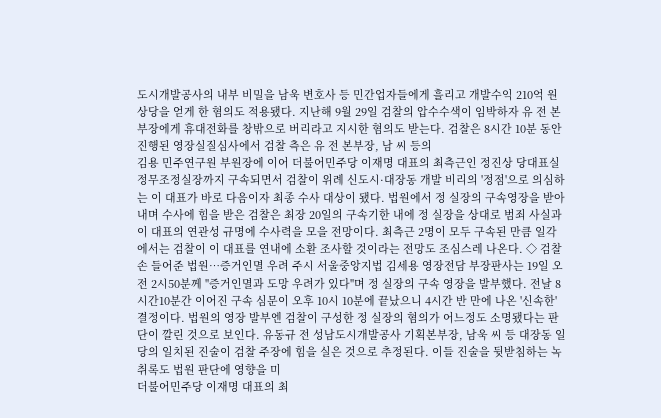도시개발공사의 내부 비밀을 남욱 변호사 등 민간업자들에게 흘리고 개발수익 210억 원 상당을 얻게 한 혐의도 적용됐다. 지난해 9월 29일 검찰의 압수수색이 임박하자 유 전 본부장에게 휴대전화를 창밖으로 버리라고 지시한 혐의도 받는다. 검찰은 8시간 10분 동안 진행된 영장실질심사에서 검찰 측은 유 전 본부장, 남 씨 등의
김용 민주연구원 부원장에 이어 더불어민주당 이재명 대표의 최측근인 정진상 당대표실 정무조정실장까지 구속되면서 검찰이 위례 신도시·대장동 개발 비리의 '정점'으로 의심하는 이 대표가 바로 다음이자 최종 수사 대상이 됐다. 법원에서 정 실장의 구속영장을 받아내며 수사에 힘을 받은 검찰은 최장 20일의 구속기한 내에 정 실장을 상대로 범죄 사실과 이 대표의 연관성 규명에 수사력을 모을 전망이다. 최측근 2명이 모두 구속된 만큼 일각에서는 검찰이 이 대표를 연내에 소환 조사할 것이라는 전망도 조심스레 나온다. ◇ 검찰 손 들어준 법원…증거인멸 우려 주시 서울중앙지법 김세용 영장전담 부장판사는 19일 오전 2시50분께 "증거인멸과 도망 우려가 있다"며 정 실장의 구속 영장을 발부했다. 전날 8시간10분간 이어진 구속 심문이 오후 10시 10분에 끝났으니 4시간 반 만에 나온 '신속한' 결정이다. 법원의 영장 발부엔 검찰이 구성한 정 실장의 혐의가 어느정도 소명됐다는 판단이 깔린 것으로 보인다. 유동규 전 성남도시개발공사 기획본부장, 남욱 씨 등 대장동 일당의 일치된 진술이 검찰 주장에 힘을 실은 것으로 추정된다. 이들 진술을 뒷받침하는 녹취록도 법원 판단에 영향을 미
더불어민주당 이재명 대표의 최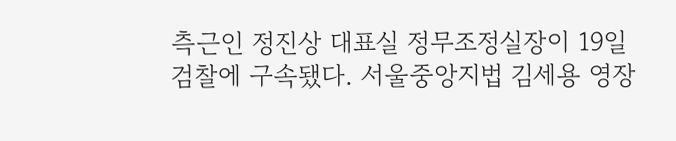측근인 정진상 대표실 정무조정실장이 19일 검찰에 구속됐다. 서울중앙지법 김세용 영장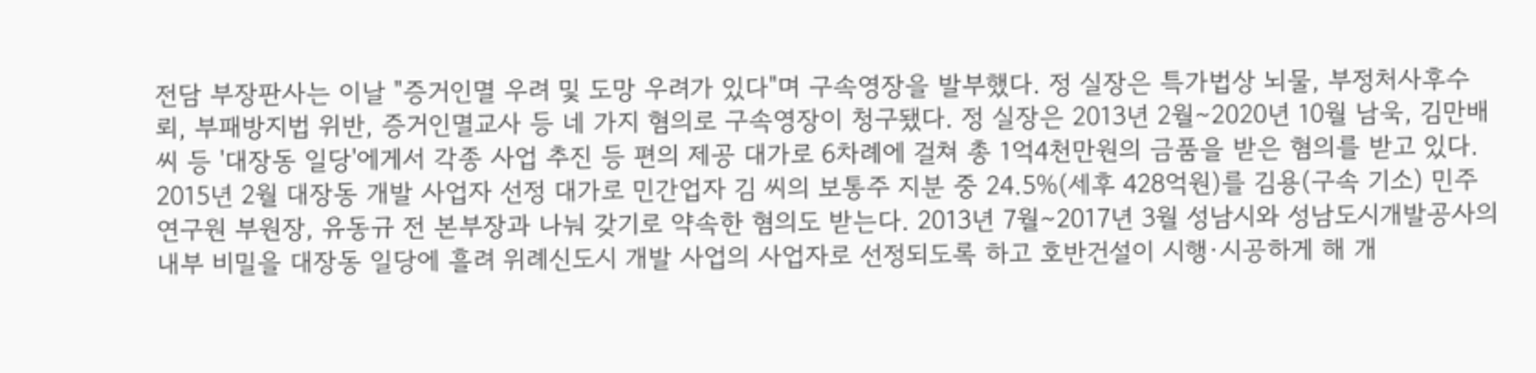전담 부장판사는 이날 "증거인멸 우려 및 도망 우려가 있다"며 구속영장을 발부했다. 정 실장은 특가법상 뇌물, 부정처사후수뢰, 부패방지법 위반, 증거인멸교사 등 네 가지 혐의로 구속영장이 청구됐다. 정 실장은 2013년 2월∼2020년 10월 남욱, 김만배 씨 등 '대장동 일당'에게서 각종 사업 추진 등 편의 제공 대가로 6차례에 걸쳐 총 1억4천만원의 금품을 받은 혐의를 받고 있다. 2015년 2월 대장동 개발 사업자 선정 대가로 민간업자 김 씨의 보통주 지분 중 24.5%(세후 428억원)를 김용(구속 기소) 민주연구원 부원장, 유동규 전 본부장과 나눠 갖기로 약속한 혐의도 받는다. 2013년 7월∼2017년 3월 성남시와 성남도시개발공사의 내부 비밀을 대장동 일당에 흘려 위례신도시 개발 사업의 사업자로 선정되도록 하고 호반건설이 시행·시공하게 해 개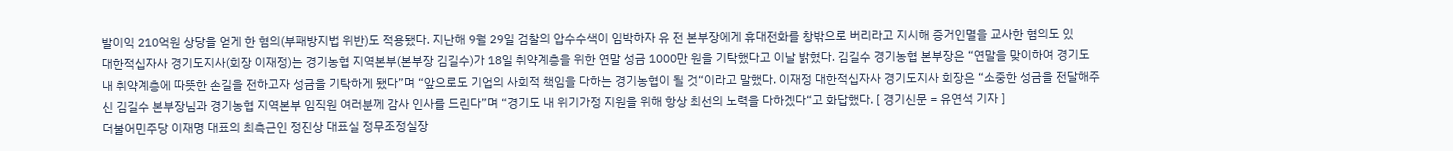발이익 210억원 상당을 얻게 한 혐의(부패방지법 위반)도 적용됐다. 지난해 9월 29일 검찰의 압수수색이 임박하자 유 전 본부장에게 휴대전화를 창밖으로 버리라고 지시해 증거인멸을 교사한 혐의도 있
대한적십자사 경기도지사(회장 이재정)는 경기농협 지역본부(본부장 김길수)가 18일 취약계층을 위한 연말 성금 1000만 원을 기탁했다고 이날 밝혔다. 김길수 경기농협 본부장은 “연말을 맞이하여 경기도 내 취약계층에 따뜻한 손길을 전하고자 성금을 기탁하게 됐다”며 “앞으로도 기업의 사회적 책임을 다하는 경기농협이 될 것“이라고 말했다. 이재정 대한적십자사 경기도지사 회장은 “소중한 성금을 전달해주신 김길수 본부장님과 경기농협 지역본부 임직원 여러분께 감사 인사를 드린다”며 “경기도 내 위기가정 지원을 위해 항상 최선의 노력을 다하겠다“고 화답했다. [ 경기신문 = 유연석 기자 ]
더불어민주당 이재명 대표의 최측근인 정진상 대표실 정무조정실장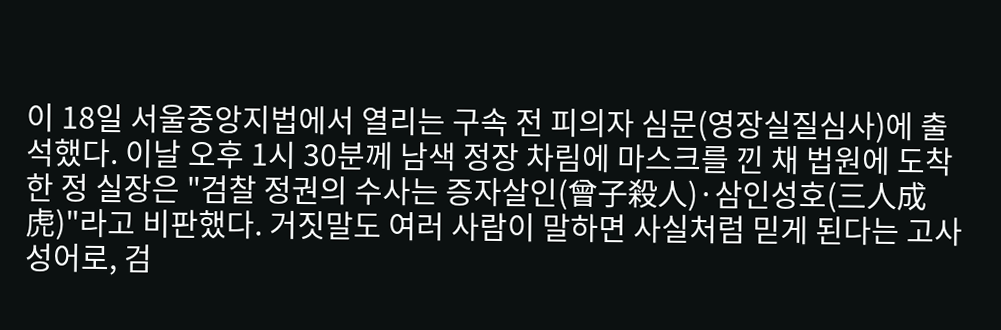이 18일 서울중앙지법에서 열리는 구속 전 피의자 심문(영장실질심사)에 출석했다. 이날 오후 1시 30분께 남색 정장 차림에 마스크를 낀 채 법원에 도착한 정 실장은 "검찰 정권의 수사는 증자살인(曾子殺人)·삼인성호(三人成虎)"라고 비판했다. 거짓말도 여러 사람이 말하면 사실처럼 믿게 된다는 고사성어로, 검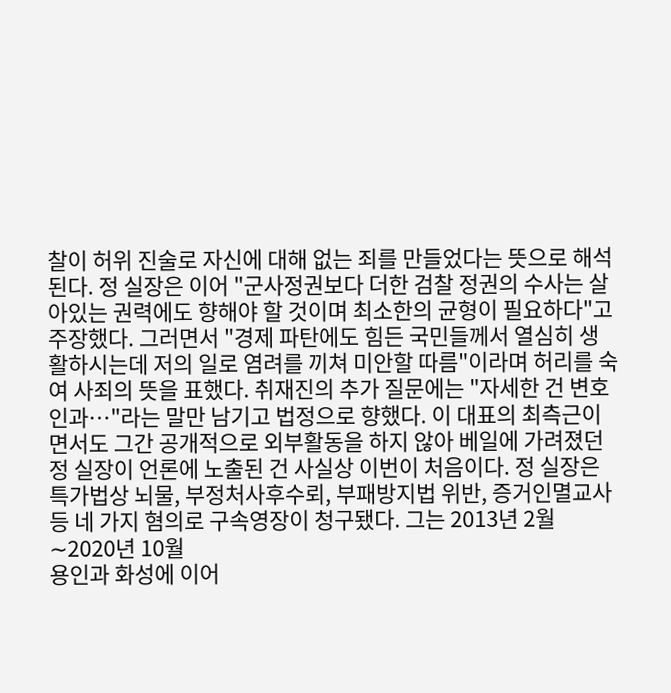찰이 허위 진술로 자신에 대해 없는 죄를 만들었다는 뜻으로 해석된다. 정 실장은 이어 "군사정권보다 더한 검찰 정권의 수사는 살아있는 권력에도 향해야 할 것이며 최소한의 균형이 필요하다"고 주장했다. 그러면서 "경제 파탄에도 힘든 국민들께서 열심히 생활하시는데 저의 일로 염려를 끼쳐 미안할 따름"이라며 허리를 숙여 사죄의 뜻을 표했다. 취재진의 추가 질문에는 "자세한 건 변호인과…"라는 말만 남기고 법정으로 향했다. 이 대표의 최측근이면서도 그간 공개적으로 외부활동을 하지 않아 베일에 가려졌던 정 실장이 언론에 노출된 건 사실상 이번이 처음이다. 정 실장은 특가법상 뇌물, 부정처사후수뢰, 부패방지법 위반, 증거인멸교사 등 네 가지 혐의로 구속영장이 청구됐다. 그는 2013년 2월∼2020년 10월
용인과 화성에 이어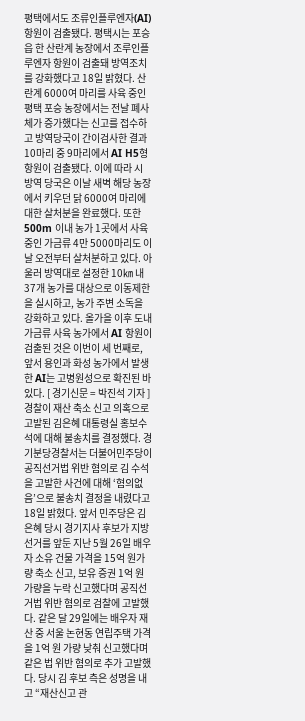평택에서도 조류인플루엔자(AI) 항원이 검출됐다. 평택시는 포승읍 한 산란계 농장에서 조루인플루엔자 항원이 검출돼 방역조치를 강화했다고 18일 밝혔다. 산란계 6000여 마리를 사육 중인 평택 포승 농장에서는 전날 폐사체가 증가했다는 신고를 접수하고 방역당국이 간이검사한 결과 10마리 중 9마리에서 AI H5형 항원이 검출됐다. 이에 따라 시 방역 당국은 이날 새벽 해당 농장에서 키우던 닭 6000여 마리에 대한 살처분을 완료했다. 또한 500m 이내 농가 1곳에서 사육 중인 가금류 4만 5000마리도 이날 오전부터 살처분하고 있다. 아울러 방역대로 설정한 10㎞ 내 37개 농가를 대상으로 이동제한을 실시하고, 농가 주변 소독을 강화하고 있다. 올가을 이후 도내 가금류 사육 농가에서 AI 항원이 검출된 것은 이번이 세 번째로, 앞서 용인과 화성 농가에서 발생한 AI는 고병원성으로 확진된 바 있다. [ 경기신문 = 박진석 기자 ]
경찰이 재산 축소 신고 의혹으로 고발된 김은혜 대통령실 홍보수석에 대해 불송치를 결정했다. 경기분당경찰서는 더불어민주당이 공직선거법 위반 혐의로 김 수석을 고발한 사건에 대해 ‘혐의없음’으로 불송치 결정을 내렸다고 18일 밝혔다. 앞서 민주당은 김은혜 당시 경기지사 후보가 지방선거를 앞둔 지난 5월 26일 배우자 소유 건물 가격을 15억 원가량 축소 신고, 보유 증권 1억 원 가량을 누락 신고했다며 공직선거법 위반 혐의로 검찰에 고발했다. 같은 달 29일에는 배우자 재산 중 서울 논현동 연립주택 가격을 1억 원 가량 낮춰 신고했다며 같은 법 위반 혐의로 추가 고발했다. 당시 김 후보 측은 성명을 내고 “재산신고 관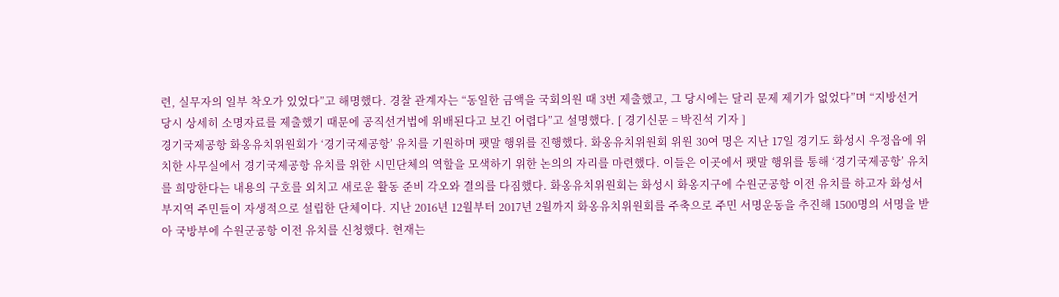련, 실무자의 일부 착오가 있었다”고 해명했다. 경찰 관계자는 “동일한 금액을 국회의원 때 3번 제출했고, 그 당시에는 달리 문제 제기가 없었다”며 “지방선거 당시 상세히 소명자료를 제출했기 때문에 공직선거법에 위배된다고 보긴 어렵다”고 설명했다. [ 경기신문 = 박진석 기자 ]
경기국제공항 화옹유치위원회가 ‘경기국제공항’ 유치를 기원하며 팻말 행위를 진행했다. 화옹유치위원회 위원 30여 명은 지난 17일 경기도 화성시 우정읍에 위치한 사무실에서 경기국제공항 유치를 위한 시민단체의 역할을 모색하기 위한 논의의 자리를 마련했다. 이들은 이곳에서 팻말 행위를 통해 ‘경기국제공항’ 유치를 희망한다는 내용의 구호를 외치고 새로운 활동 준비 각오와 결의를 다짐했다. 화옹유치위원회는 화성시 화옹지구에 수원군공항 이전 유치를 하고자 화성서부지역 주민들이 자생적으로 설립한 단체이다. 지난 2016년 12월부터 2017년 2월까지 화옹유치위원회를 주축으로 주민 서명운동을 추진해 1500명의 서명을 받아 국방부에 수원군공항 이전 유치를 신청했다. 현재는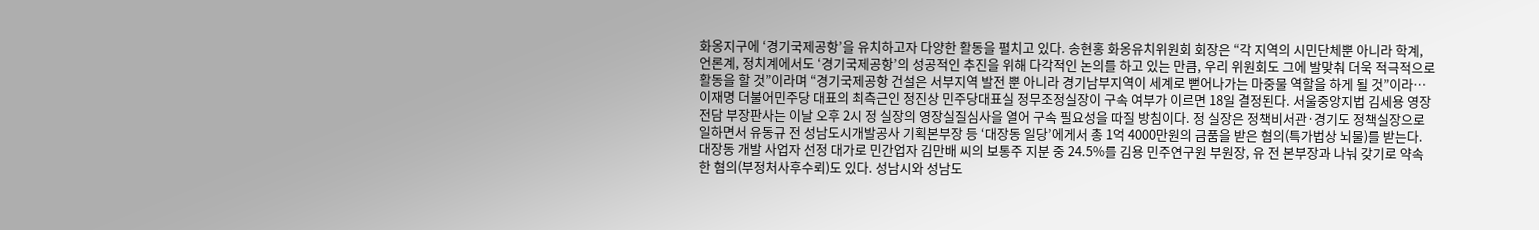화옹지구에 ‘경기국제공항’을 유치하고자 다양한 활동을 펼치고 있다. 송현홍 화옹유치위원회 회장은 “각 지역의 시민단체뿐 아니라 학계, 언론계, 정치계에서도 ‘경기국제공항’의 성공적인 추진을 위해 다각적인 논의를 하고 있는 만큼, 우리 위원회도 그에 발맞춰 더욱 적극적으로 활동을 할 것”이라며 “경기국제공항 건설은 서부지역 발전 뿐 아니라 경기남부지역이 세계로 뻗어나가는 마중물 역할을 하게 될 것”이라…
이재명 더불어민주당 대표의 최측근인 정진상 민주당대표실 정무조정실장이 구속 여부가 이르면 18일 결정된다. 서울중앙지법 김세용 영장전담 부장판사는 이날 오후 2시 정 실장의 영장실질심사을 열어 구속 필요성을 따질 방침이다. 정 실장은 정책비서관·경기도 정책실장으로 일하면서 유동규 전 성남도시개발공사 기획본부장 등 ‘대장동 일당’에게서 총 1억 4000만원의 금품을 받은 혐의(특가법상 뇌물)를 받는다. 대장동 개발 사업자 선정 대가로 민간업자 김만배 씨의 보통주 지분 중 24.5%를 김용 민주연구원 부원장, 유 전 본부장과 나눠 갖기로 약속한 혐의(부정처사후수뢰)도 있다. 성남시와 성남도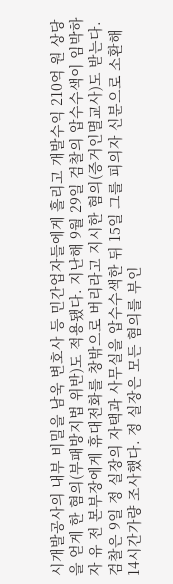시개발공사의 내부 비밀을 남욱 변호사 등 민간업자들에게 흘리고 개발수익 210억 원 상당을 얻게 한 혐의(부패방지법 위반)도 적용됐다. 지난해 9월 29일 검찰의 압수수색이 임박하자 유 전 본부장에게 휴대전화를 창밖으로 버리라고 지시한 혐의(증거인멸교사)도 받는다. 검찰은 9일 정 실장의 자택과 사무실을 압수수색한 뒤 15일 그를 피의자 신분으로 소환해 14시간가량 조사했다. 정 실장은 모든 혐의를 부인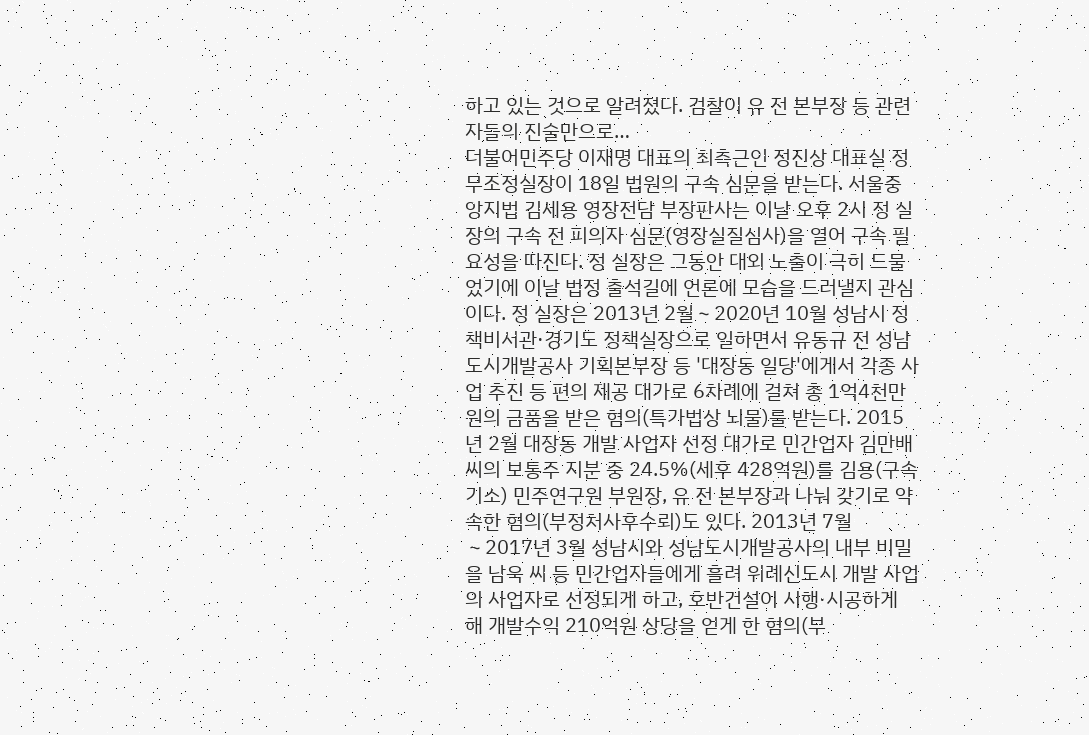하고 있는 것으로 알려졌다. 검찰이 유 전 본부장 등 관련자들의 진술만으로…
더불어민주당 이재명 대표의 최측근인 정진상 대표실 정무조정실장이 18일 법원의 구속 심문을 받는다. 서울중앙지법 김세용 영장전담 부장판사는 이날 오후 2시 정 실장의 구속 전 피의자 심문(영장실질심사)을 열어 구속 필요성을 따진다. 정 실장은 그동안 대외 노출이 극히 드물었기에 이날 법정 출석길에 언론에 모습을 드러낼지 관심이다. 정 실장은 2013년 2월∼2020년 10월 성남시 정책비서관·경기도 정책실장으로 일하면서 유동규 전 성남도시개발공사 기획본부장 등 '대장동 일당'에게서 각종 사업 추진 등 편의 제공 대가로 6차례에 걸쳐 총 1억4천만원의 금품을 받은 혐의(특가법상 뇌물)를 받는다. 2015년 2월 대장동 개발 사업자 선정 대가로 민간업자 김만배 씨의 보통주 지분 중 24.5%(세후 428억원)를 김용(구속 기소) 민주연구원 부원장, 유 전 본부장과 나눠 갖기로 약속한 혐의(부정처사후수뢰)도 있다. 2013년 7월∼2017년 3월 성남시와 성남도시개발공사의 내부 비밀을 남욱 씨 등 민간업자들에게 흘려 위례신도시 개발 사업의 사업자로 선정되게 하고, 호반건설이 시행·시공하게 해 개발수익 210억원 상당을 얻게 한 혐의(부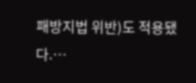패방지법 위반)도 적용됐다.…